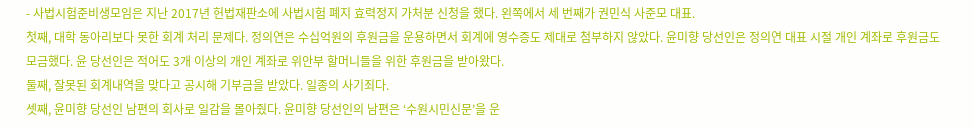- 사법시험준비생모임은 지난 2017년 헌법재판소에 사법시험 폐지 효력정지 가처분 신청을 했다. 왼쪽에서 세 번째가 권민식 사준모 대표.
첫째, 대학 동아리보다 못한 회계 처리 문제다. 정의연은 수십억원의 후원금을 운용하면서 회계에 영수증도 제대로 첨부하지 않았다. 윤미향 당선인은 정의연 대표 시절 개인 계좌로 후원금도 모금했다. 윤 당선인은 적어도 3개 이상의 개인 계좌로 위안부 할머니들을 위한 후원금을 받아왔다.
둘째, 잘못된 회계내역을 맞다고 공시해 기부금을 받았다. 일종의 사기죄다.
셋째, 윤미향 당선인 남편의 회사로 일감을 몰아줬다. 윤미향 당선인의 남편은 ‘수원시민신문’을 운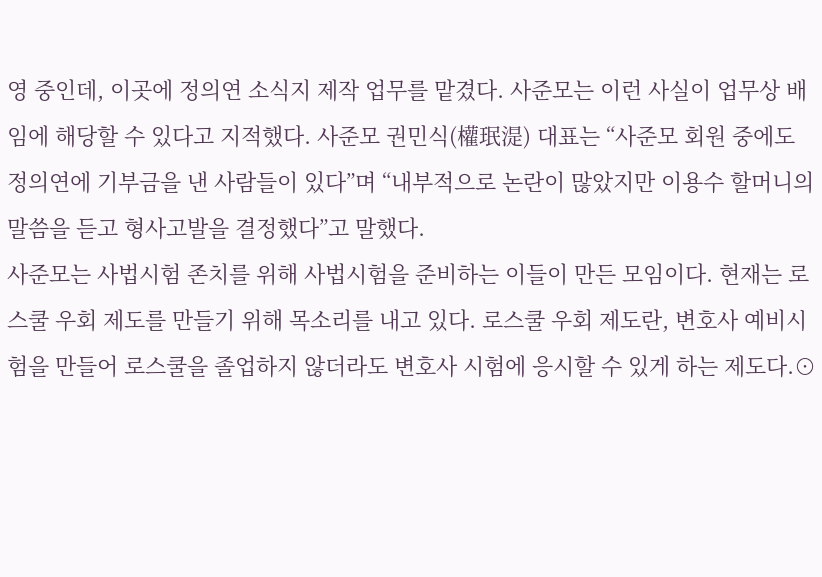영 중인데, 이곳에 정의연 소식지 제작 업무를 맡겼다. 사준모는 이런 사실이 업무상 배임에 해당할 수 있다고 지적했다. 사준모 권민식(權珉湜) 대표는 “사준모 회원 중에도 정의연에 기부금을 낸 사람들이 있다”며 “내부적으로 논란이 많았지만 이용수 할머니의 말씀을 듣고 형사고발을 결정했다”고 말했다.
사준모는 사법시험 존치를 위해 사법시험을 준비하는 이들이 만든 모임이다. 현재는 로스쿨 우회 제도를 만들기 위해 목소리를 내고 있다. 로스쿨 우회 제도란, 변호사 예비시험을 만들어 로스쿨을 졸업하지 않더라도 변호사 시험에 응시할 수 있게 하는 제도다.⊙